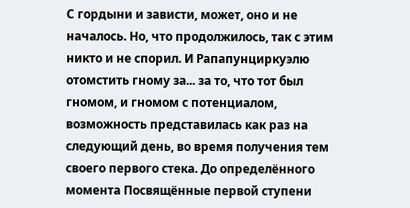С гордыни и зависти, может, оно и не началось. Но, что продолжилось, так с этим никто и не спорил. И Рапапунциркуэлю отомстить гному за... за то, что тот был гномом, и гномом с потенциалом, возможность представилась как раз на следующий день, во время получения тем своего первого стека. До определённого момента Посвящённые первой ступени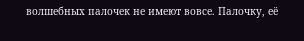волшебных палочек не имеют вовсе. Палочку, её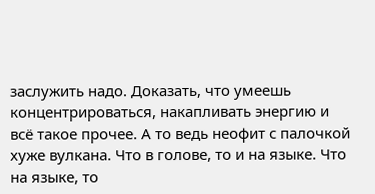заслужить надо. Доказать, что умеешь концентрироваться, накапливать энергию и всё такое прочее. А то ведь неофит с палочкой хуже вулкана. Что в голове, то и на языке. Что на языке, то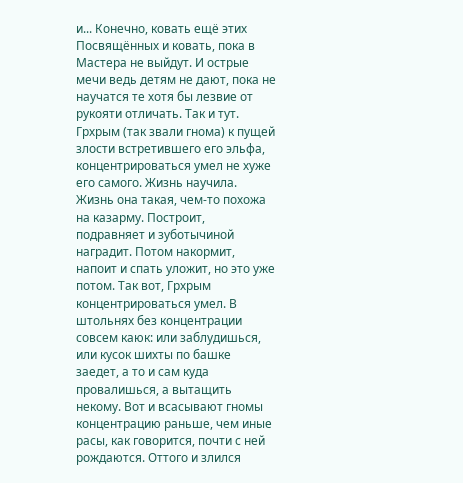и... Конечно, ковать ещё этих Посвящённых и ковать, пока в Мастера не выйдут. И острые мечи ведь детям не дают, пока не научатся те хотя бы лезвие от рукояти отличать. Так и тут. Грхрым (так звали гнома) к пущей злости встретившего его эльфа, концентрироваться умел не хуже его самого. Жизнь научила. Жизнь она такая, чем-то похожа на казарму. Построит, подравняет и зуботычиной наградит. Потом накормит, напоит и спать уложит, но это уже потом. Так вот, Грхрым концентрироваться умел. В штольнях без концентрации совсем каюк: или заблудишься, или кусок шихты по башке заедет, а то и сам куда провалишься, а вытащить некому. Вот и всасывают гномы концентрацию раньше, чем иные расы, как говорится, почти с ней рождаются. Оттого и злился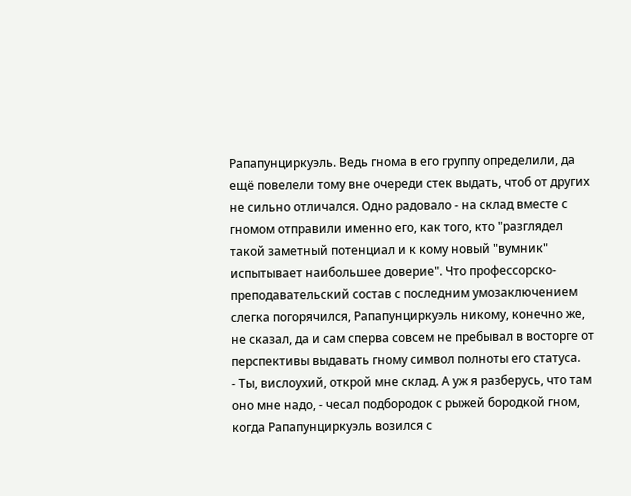Рапапунциркуэль. Ведь гнома в его группу определили, да ещё повелели тому вне очереди стек выдать, чтоб от других не сильно отличался. Одно радовало - на склад вместе с гномом отправили именно его, как того, кто "разглядел такой заметный потенциал и к кому новый "вумник" испытывает наибольшее доверие". Что профессорско-преподавательский состав с последним умозаключением слегка погорячился, Рапапунциркуэль никому, конечно же, не сказал, да и сам сперва совсем не пребывал в восторге от перспективы выдавать гному символ полноты его статуса.
- Ты, вислоухий, открой мне склад. А уж я разберусь, что там оно мне надо, - чесал подбородок с рыжей бородкой гном, когда Рапапунциркуэль возился с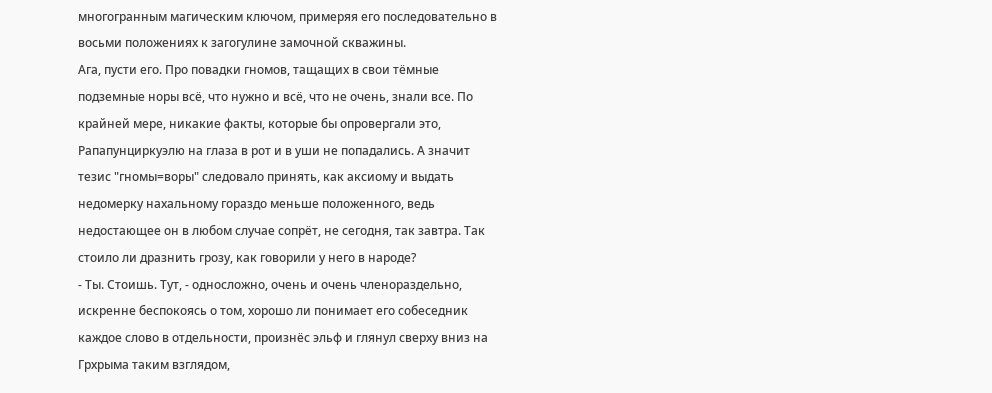многогранным магическим ключом, примеряя его последовательно в восьми положениях к загогулине замочной скважины.
Ага, пусти его. Про повадки гномов, тащащих в свои тёмные подземные норы всё, что нужно и всё, что не очень, знали все. По крайней мере, никакие факты, которые бы опровергали это, Рапапунциркуэлю на глаза в рот и в уши не попадались. А значит тезис "гномы=воры" следовало принять, как аксиому и выдать недомерку нахальному гораздо меньше положенного, ведь недостающее он в любом случае сопрёт, не сегодня, так завтра. Так стоило ли дразнить грозу, как говорили у него в народе?
- Ты. Стоишь. Тут, - односложно, очень и очень членораздельно, искренне беспокоясь о том, хорошо ли понимает его собеседник каждое слово в отдельности, произнёс эльф и глянул сверху вниз на Грхрыма таким взглядом,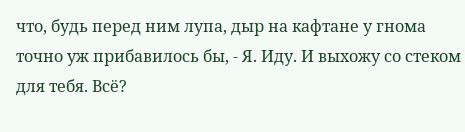что, будь перед ним лупа, дыр на кафтане у гнома точно уж прибавилось бы, - Я. Иду. И выхожу со стеком для тебя. Всё?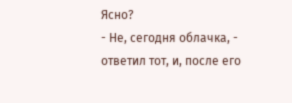Ясно?
- Не, сегодня облачка, - ответил тот, и, после его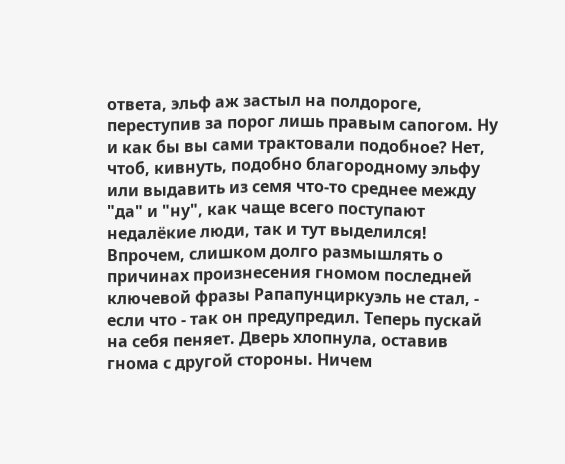ответа, эльф аж застыл на полдороге, переступив за порог лишь правым сапогом. Ну и как бы вы сами трактовали подобное? Нет, чтоб, кивнуть, подобно благородному эльфу или выдавить из семя что-то среднее между "да" и "ну", как чаще всего поступают недалёкие люди, так и тут выделился! Впрочем, слишком долго размышлять о причинах произнесения гномом последней ключевой фразы Рапапунциркуэль не стал, - если что - так он предупредил. Теперь пускай на себя пеняет. Дверь хлопнула, оставив гнома с другой стороны. Ничем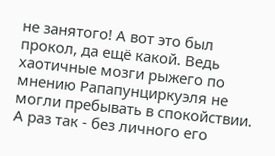не занятого! А вот это был прокол, да ещё какой. Ведь хаотичные мозги рыжего по мнению Рапапунциркуэля не могли пребывать в спокойствии. А раз так - без личного его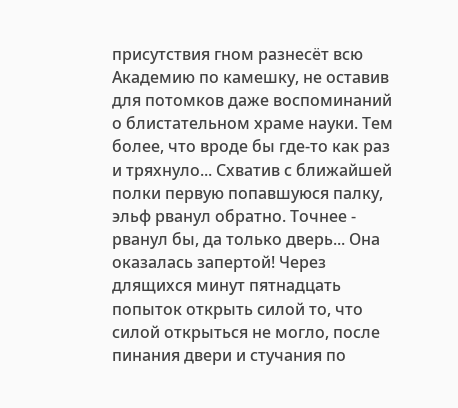присутствия гном разнесёт всю Академию по камешку, не оставив для потомков даже воспоминаний о блистательном храме науки. Тем более, что вроде бы где-то как раз и тряхнуло... Схватив с ближайшей полки первую попавшуюся палку, эльф рванул обратно. Точнее - рванул бы, да только дверь... Она оказалась запертой! Через длящихся минут пятнадцать попыток открыть силой то, что силой открыться не могло, после пинания двери и стучания по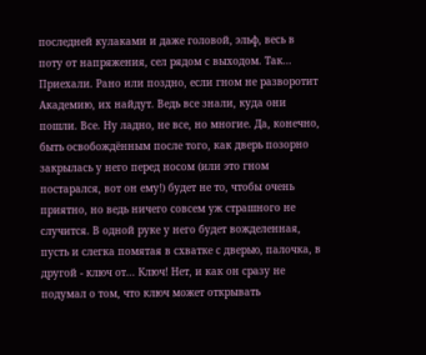последней кулаками и даже головой, эльф, весь в поту от напряжения, сел рядом с выходом. Так... Приехали. Рано или поздно, если гном не разворотит Академию, их найдут. Ведь все знали, куда они пошли. Все. Ну ладно, не все, но многие. Да, конечно, быть освобождённым после того, как дверь позорно закрылась у него перед носом (или это гном постарался, вот он ему!) будет не то, чтобы очень приятно, но ведь ничего совсем уж страшного не случится. В одной руке у него будет вожделенная, пусть и слегка помятая в схватке с дверью, палочка, в другой - ключ от... Ключ! Нет, и как он сразу не подумал о том, что ключ может открывать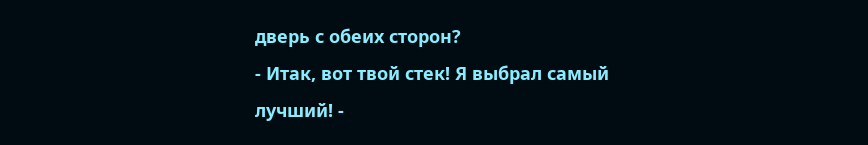дверь с обеих сторон?
- Итак, вот твой стек! Я выбрал самый лучший! -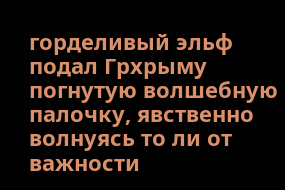горделивый эльф подал Грхрыму погнутую волшебную палочку, явственно волнуясь то ли от важности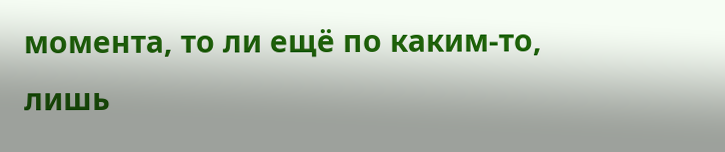момента, то ли ещё по каким-то, лишь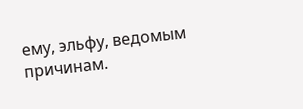ему, эльфу, ведомым причинам.